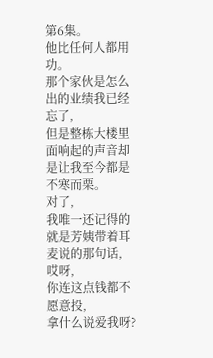第6集。
他比任何人都用功。
那个家伙是怎么出的业绩我已经忘了,
但是整栋大楼里面响起的声音却是让我至今都是不寒而栗。
对了,
我唯一还记得的就是芳姨带着耳麦说的那句话,
哎呀,
你连这点钱都不愿意投,
拿什么说爱我呀?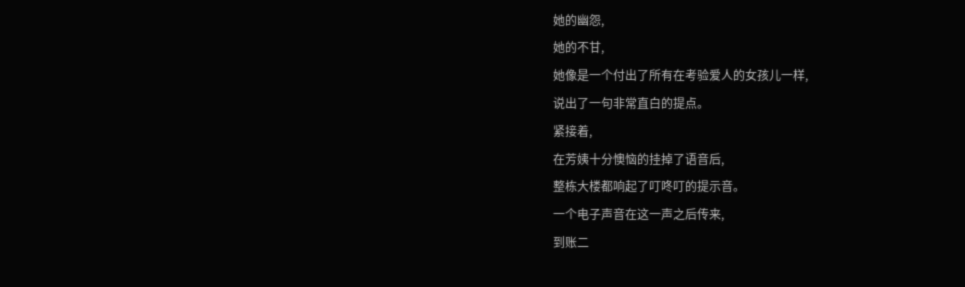她的幽怨,
她的不甘,
她像是一个付出了所有在考验爱人的女孩儿一样,
说出了一句非常直白的提点。
紧接着,
在芳姨十分懊恼的挂掉了语音后,
整栋大楼都响起了叮咚叮的提示音。
一个电子声音在这一声之后传来,
到账二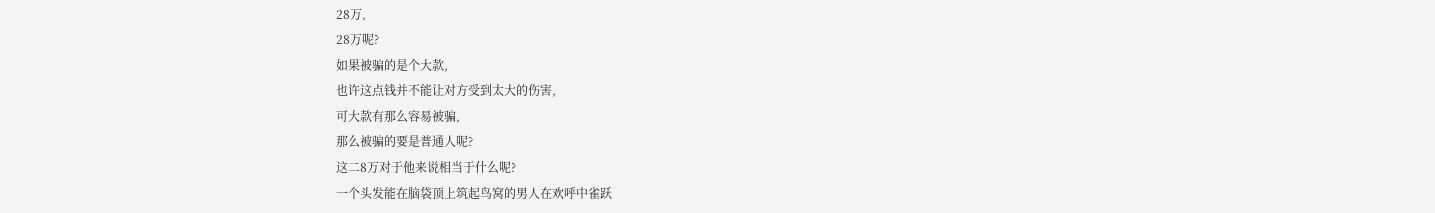28万,
28万呢?
如果被骗的是个大款,
也许这点钱并不能让对方受到太大的伤害,
可大款有那么容易被骗,
那么被骗的要是普通人呢?
这二8万对于他来说相当于什么呢?
一个头发能在脑袋顶上筑起鸟窝的男人在欢呼中雀跃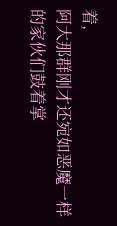着,
阿大那群刚才还宛如恶魔一样的家伙们鼓着掌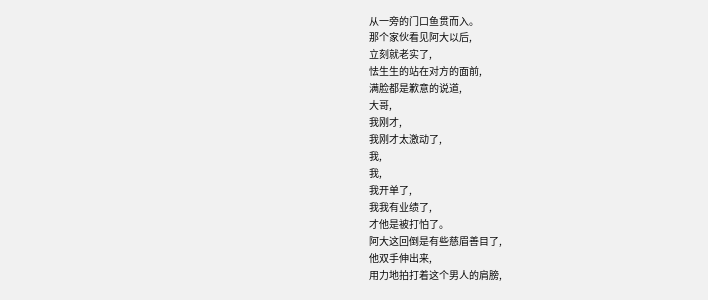从一旁的门口鱼贯而入。
那个家伙看见阿大以后,
立刻就老实了,
怯生生的站在对方的面前,
满脸都是歉意的说道,
大哥,
我刚才,
我刚才太激动了,
我,
我,
我开单了,
我我有业绩了,
才他是被打怕了。
阿大这回倒是有些慈眉善目了,
他双手伸出来,
用力地拍打着这个男人的肩膀,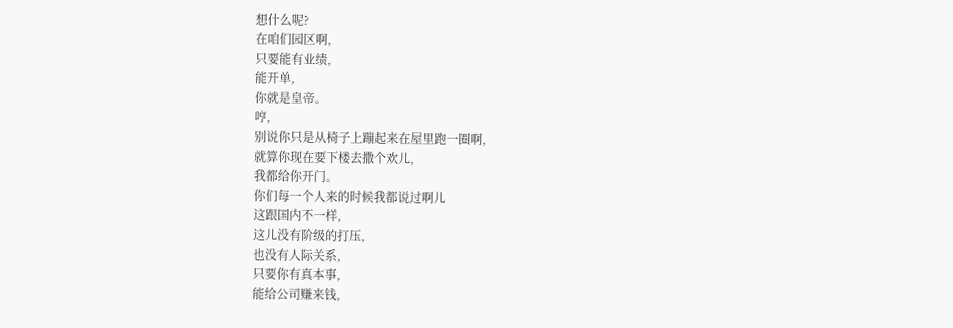想什么呢?
在咱们园区啊,
只要能有业绩,
能开单,
你就是皇帝。
哼,
别说你只是从椅子上蹦起来在屋里跑一圈啊,
就算你现在要下楼去撒个欢儿,
我都给你开门。
你们每一个人来的时候我都说过啊儿
这跟国内不一样,
这儿没有阶级的打压,
也没有人际关系,
只要你有真本事,
能给公司赚来钱,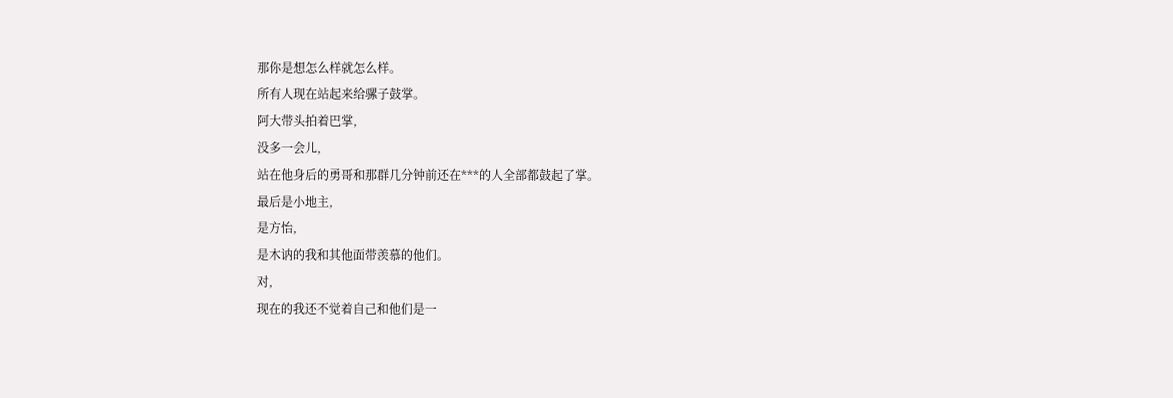那你是想怎么样就怎么样。
所有人现在站起来给骡子鼓掌。
阿大带头拍着巴掌,
没多一会儿,
站在他身后的勇哥和那群几分钟前还在***的人全部都鼓起了掌。
最后是小地主,
是方怡,
是木讷的我和其他面带羡慕的他们。
对,
现在的我还不觉着自己和他们是一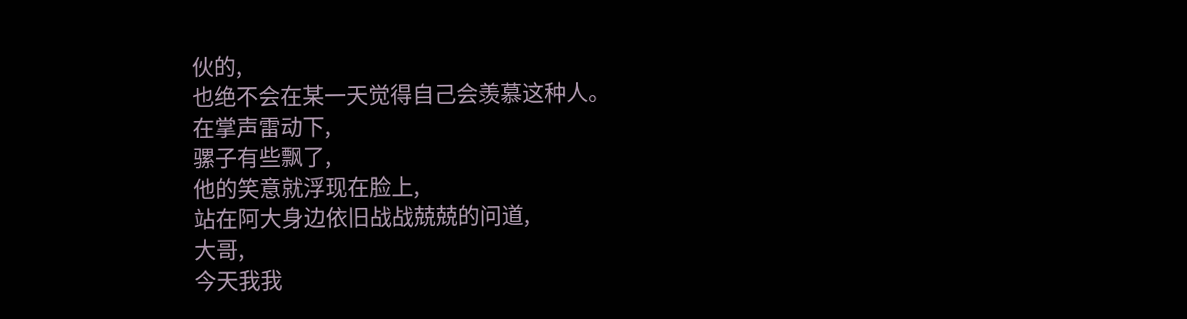伙的,
也绝不会在某一天觉得自己会羡慕这种人。
在掌声雷动下,
骡子有些飘了,
他的笑意就浮现在脸上,
站在阿大身边依旧战战兢兢的问道,
大哥,
今天我我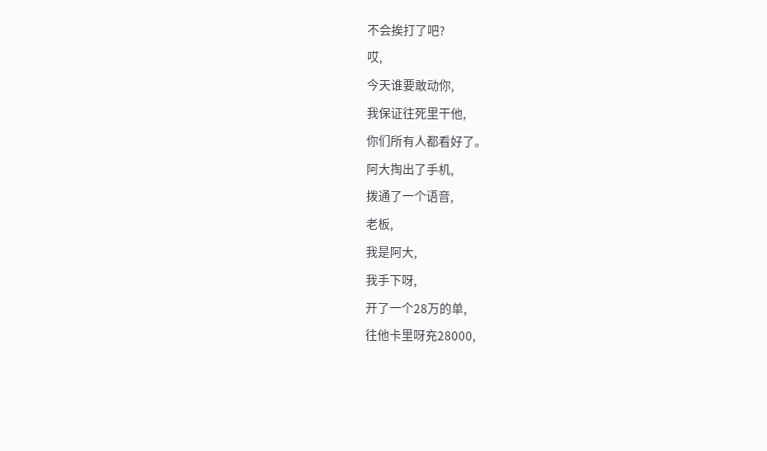不会挨打了吧?
哎,
今天谁要敢动你,
我保证往死里干他,
你们所有人都看好了。
阿大掏出了手机,
拨通了一个语音,
老板,
我是阿大,
我手下呀,
开了一个28万的单,
往他卡里呀充28000,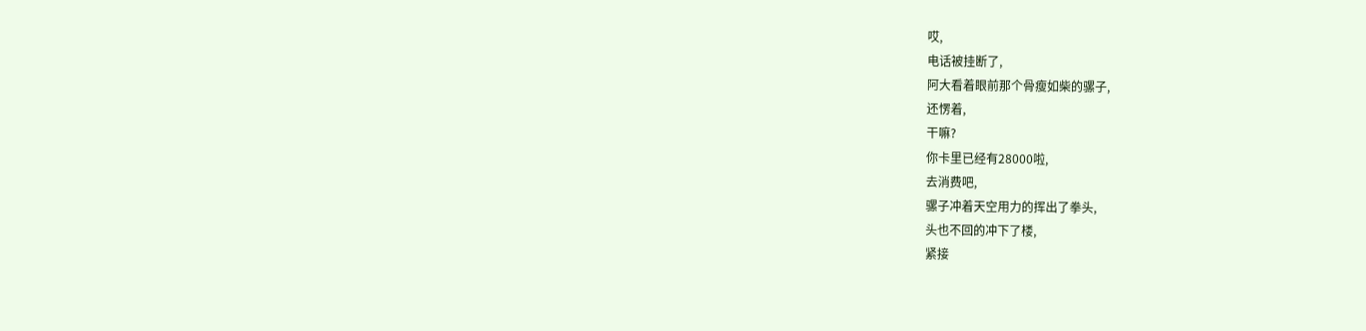哎,
电话被挂断了,
阿大看着眼前那个骨瘦如柴的骡子,
还愣着,
干嘛?
你卡里已经有28000啦,
去消费吧,
骡子冲着天空用力的挥出了拳头,
头也不回的冲下了楼,
紧接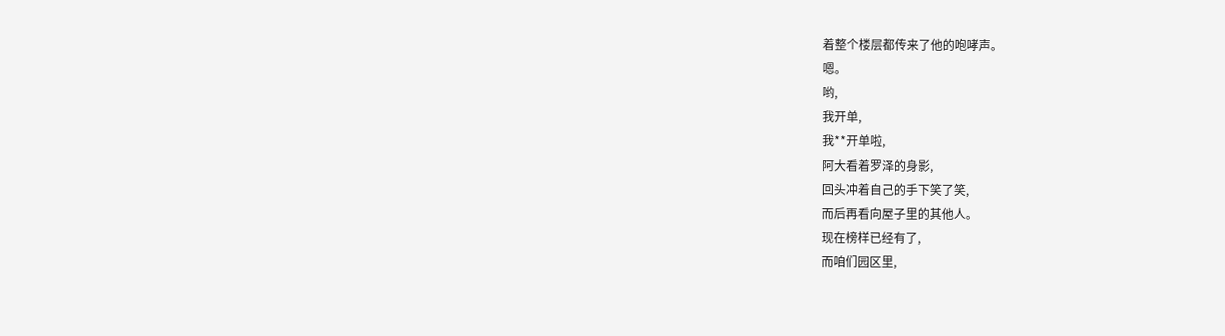着整个楼层都传来了他的咆哮声。
嗯。
哟,
我开单,
我**开单啦,
阿大看着罗泽的身影,
回头冲着自己的手下笑了笑,
而后再看向屋子里的其他人。
现在榜样已经有了,
而咱们园区里,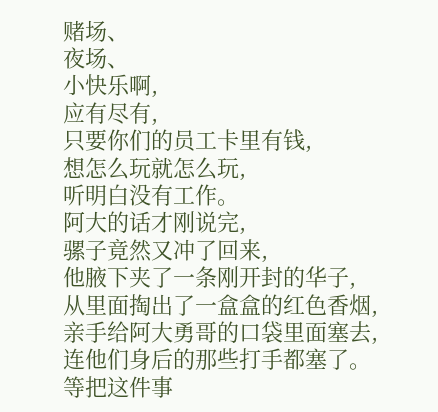赌场、
夜场、
小快乐啊,
应有尽有,
只要你们的员工卡里有钱,
想怎么玩就怎么玩,
听明白没有工作。
阿大的话才刚说完,
骡子竟然又冲了回来,
他腋下夹了一条刚开封的华子,
从里面掏出了一盒盒的红色香烟,
亲手给阿大勇哥的口袋里面塞去,
连他们身后的那些打手都塞了。
等把这件事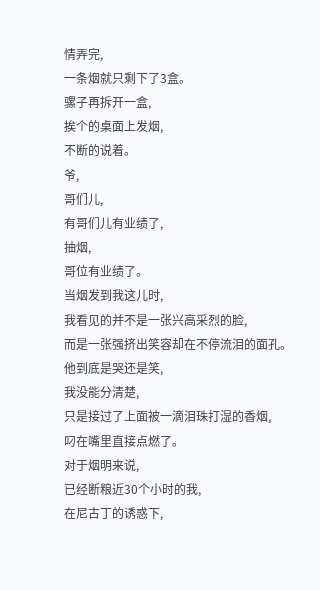情弄完,
一条烟就只剩下了3盒。
骡子再拆开一盒,
挨个的桌面上发烟,
不断的说着。
爷,
哥们儿,
有哥们儿有业绩了,
抽烟,
哥位有业绩了。
当烟发到我这儿时,
我看见的并不是一张兴高采烈的脸,
而是一张强挤出笑容却在不停流泪的面孔。
他到底是哭还是笑,
我没能分清楚,
只是接过了上面被一滴泪珠打湿的香烟,
叼在嘴里直接点燃了。
对于烟明来说,
已经断粮近30个小时的我,
在尼古丁的诱惑下,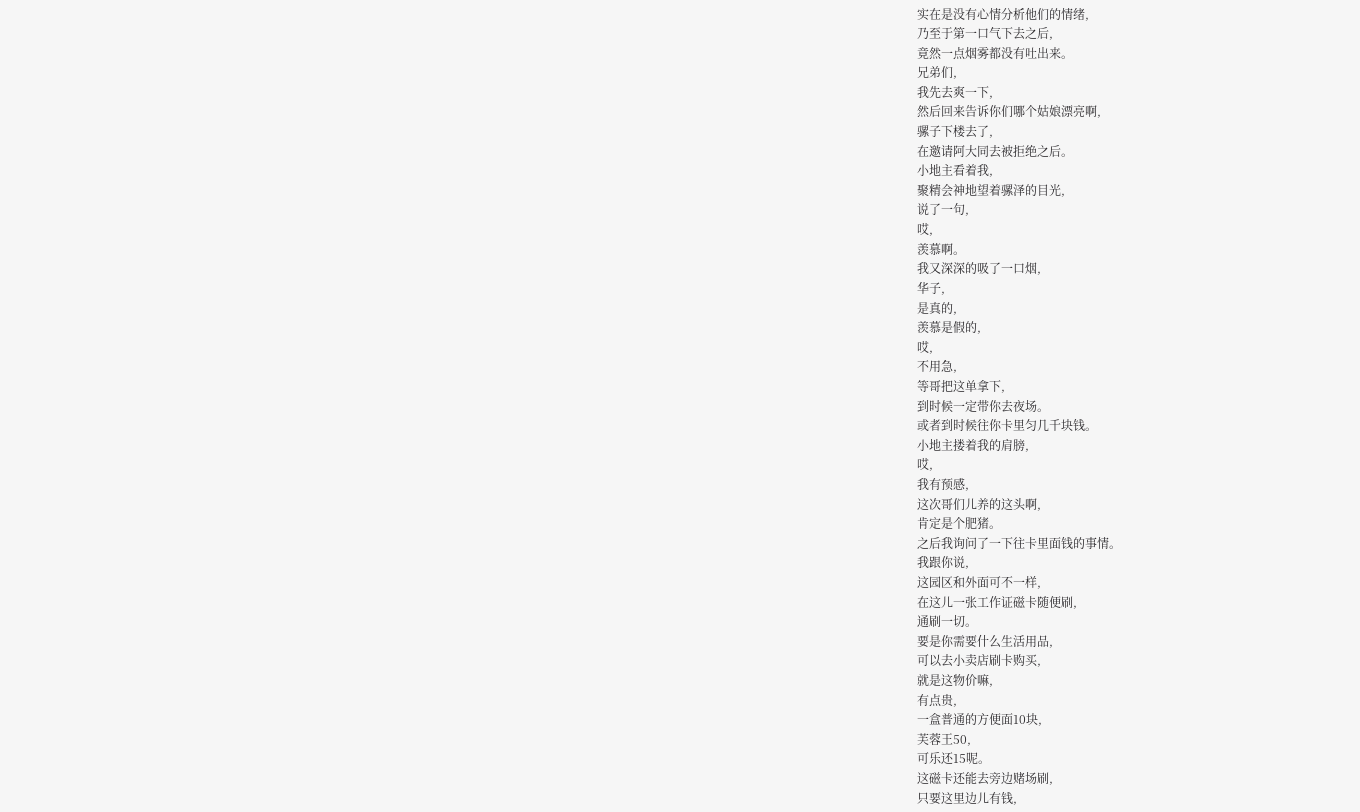实在是没有心情分析他们的情绪,
乃至于第一口气下去之后,
竟然一点烟雾都没有吐出来。
兄弟们,
我先去爽一下,
然后回来告诉你们哪个姑娘漂亮啊,
骡子下楼去了,
在邀请阿大同去被拒绝之后。
小地主看着我,
聚精会神地望着骡泽的目光,
说了一句,
哎,
羡慕啊。
我又深深的吸了一口烟,
华子,
是真的,
羡慕是假的,
哎,
不用急,
等哥把这单拿下,
到时候一定带你去夜场。
或者到时候往你卡里匀几千块钱。
小地主搂着我的肩膀,
哎,
我有预感,
这次哥们儿养的这头啊,
肯定是个肥猪。
之后我询问了一下往卡里面钱的事情。
我跟你说,
这园区和外面可不一样,
在这儿一张工作证磁卡随便刷,
通刷一切。
要是你需要什么生活用品,
可以去小卖店刷卡购买,
就是这物价嘛,
有点贵,
一盒普通的方便面10块,
芙蓉王50,
可乐还15呢。
这磁卡还能去旁边赌场刷,
只要这里边儿有钱,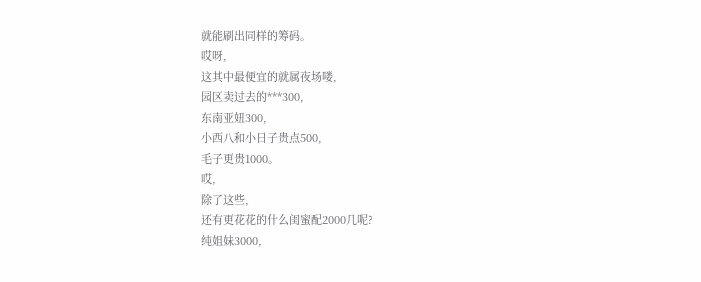就能刷出同样的筹码。
哎呀,
这其中最便宜的就属夜场喽,
园区卖过去的***300,
东南亚妞300,
小西八和小日子贵点500,
毛子更贵1000。
哎,
除了这些,
还有更花花的什么闺蜜配2000几呢?
纯姐妹3000,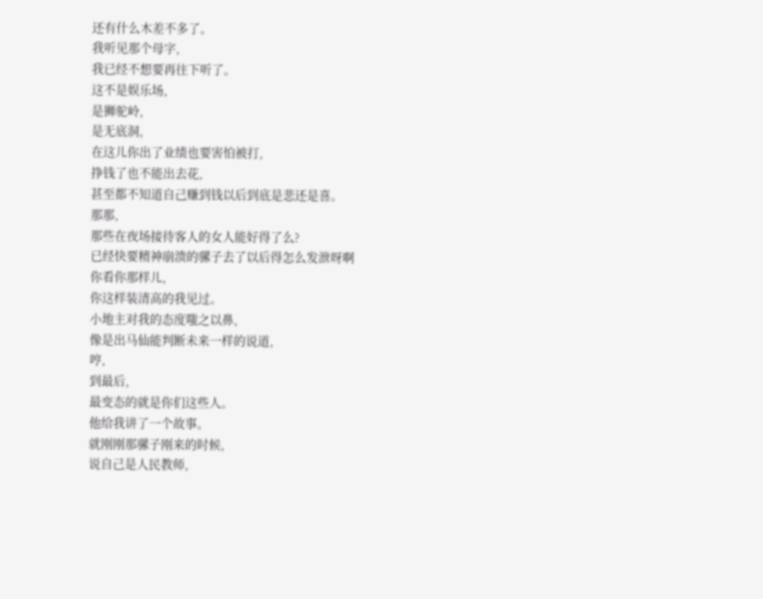还有什么木差不多了。
我听见那个母字,
我已经不想要再往下听了。
这不是娱乐场,
是狮驼岭,
是无底洞,
在这儿你出了业绩也要害怕被打,
挣钱了也不能出去花,
甚至都不知道自己赚到钱以后到底是悲还是喜。
那那,
那些在夜场接待客人的女人能好得了么?
已经快要精神崩溃的骡子去了以后得怎么发泄呀啊
你看你那样儿,
你这样装清高的我见过。
小地主对我的态度嗤之以鼻,
像是出马仙能判断未来一样的说道,
哼,
到最后,
最变态的就是你们这些人。
他给我讲了一个故事。
就刚刚那骡子刚来的时候,
说自己是人民教师,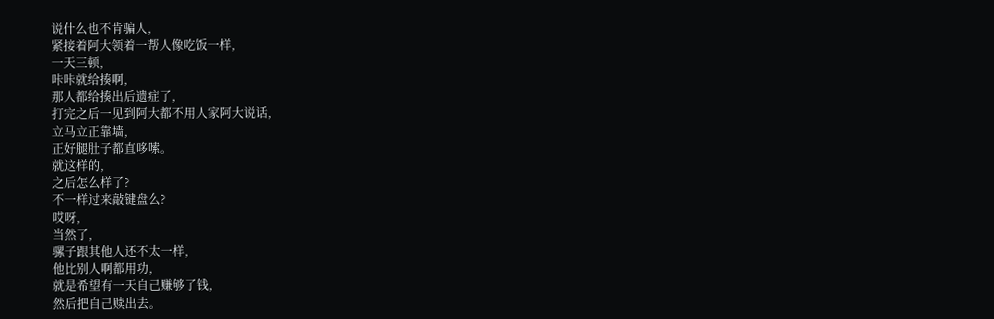说什么也不肯骗人,
紧接着阿大领着一帮人像吃饭一样,
一天三顿,
咔咔就给揍啊,
那人都给揍出后遗症了,
打完之后一见到阿大都不用人家阿大说话,
立马立正靠墙,
正好腿肚子都直哆嗦。
就这样的,
之后怎么样了?
不一样过来敲键盘么?
哎呀,
当然了,
骡子跟其他人还不太一样,
他比别人啊都用功,
就是希望有一天自己赚够了钱,
然后把自己赎出去。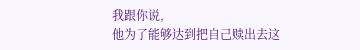我跟你说,
他为了能够达到把自己赎出去这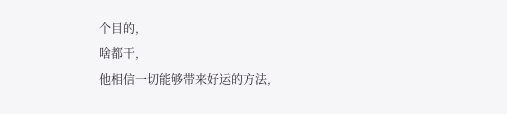个目的,
啥都干,
他相信一切能够带来好运的方法,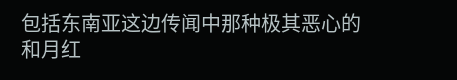包括东南亚这边传闻中那种极其恶心的和月红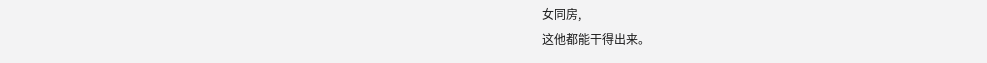女同房,
这他都能干得出来。